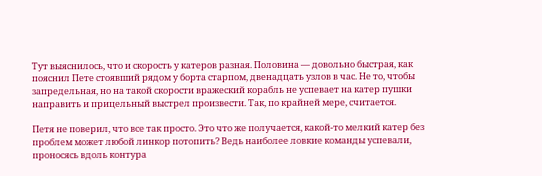Тут выяснилось, что и скорость у катеров разная. Половина — довольно быстрая, как пояснил Пете стоявший рядом у борта старпом, двенадцать узлов в час. Не то, чтобы запредельная, но на такой скорости вражеский корабль не успевает на катер пушки направить и прицельный выстрел произвести. Так, по крайней мере, считается.

Петя не поверил, что все так просто. Это что же получается, какой-то мелкий катер без проблем может любой линкор потопить? Ведь наиболее ловкие команды успевали, проносясь вдоль контура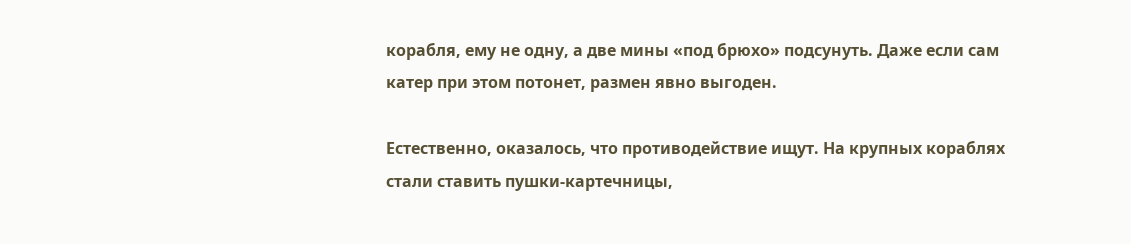корабля, ему не одну, а две мины «под брюхо» подсунуть. Даже если сам катер при этом потонет, размен явно выгоден.

Естественно, оказалось, что противодействие ищут. На крупных кораблях стали ставить пушки-картечницы,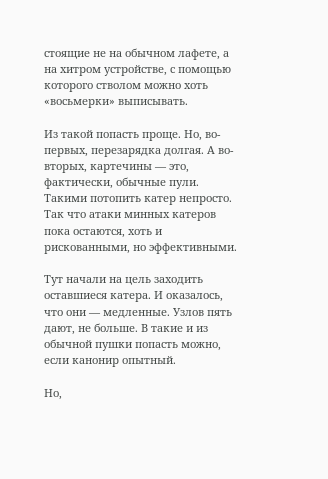стоящие не на обычном лафете, а на хитром устройстве, с помощью которого стволом можно хоть «восьмерки» выписывать.

Из такой попасть проще. Но, во-первых, перезарядка долгая. А во-вторых, картечины — это, фактически, обычные пули. Такими потопить катер непросто. Так что атаки минных катеров пока остаются, хоть и рискованными, но эффективными.

Тут начали на цель заходить оставшиеся катера. И оказалось, что они — медленные. Узлов пять дают, не больше. В такие и из обычной пушки попасть можно, если канонир опытный.

Но,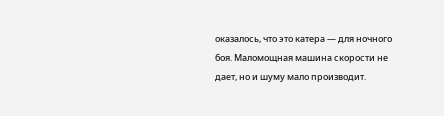оказалось, что это катера — для ночного боя. Маломощная машина скорости не дает, но и шуму мало производит.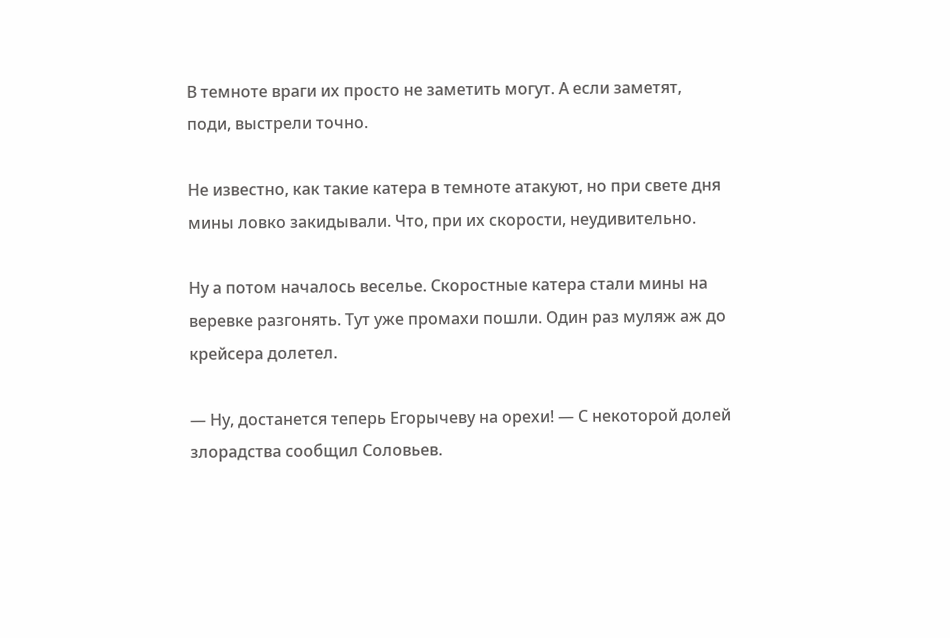В темноте враги их просто не заметить могут. А если заметят, поди, выстрели точно.

Не известно, как такие катера в темноте атакуют, но при свете дня мины ловко закидывали. Что, при их скорости, неудивительно.

Ну а потом началось веселье. Скоростные катера стали мины на веревке разгонять. Тут уже промахи пошли. Один раз муляж аж до крейсера долетел.

— Ну, достанется теперь Егорычеву на орехи! — С некоторой долей злорадства сообщил Соловьев.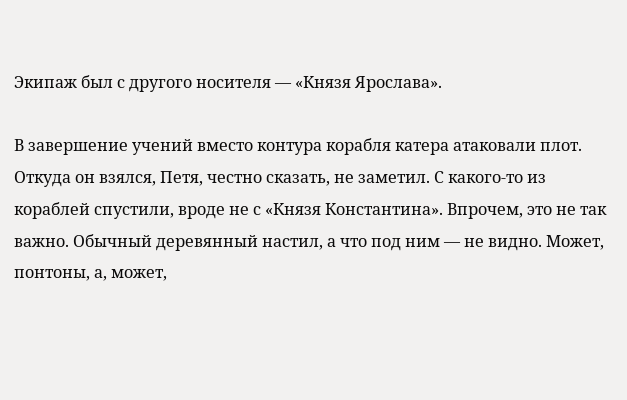Экипаж был с другого носителя — «Князя Ярослава».

В завершение учений вместо контура корабля катера атаковали плот. Откуда он взялся, Петя, честно сказать, не заметил. С какого-то из кораблей спустили, вроде не с «Князя Константина». Впрочем, это не так важно. Обычный деревянный настил, а что под ним — не видно. Может, понтоны, а, может,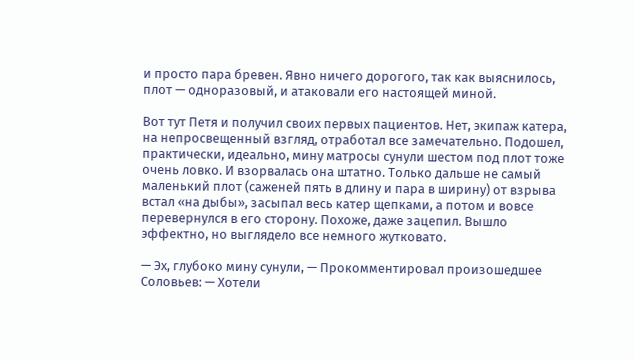и просто пара бревен. Явно ничего дорогого, так как выяснилось, плот — одноразовый, и атаковали его настоящей миной.

Вот тут Петя и получил своих первых пациентов. Нет, экипаж катера, на непросвещенный взгляд, отработал все замечательно. Подошел, практически, идеально, мину матросы сунули шестом под плот тоже очень ловко. И взорвалась она штатно. Только дальше не самый маленький плот (саженей пять в длину и пара в ширину) от взрыва встал «на дыбы», засыпал весь катер щепками, а потом и вовсе перевернулся в его сторону. Похоже, даже зацепил. Вышло эффектно, но выглядело все немного жутковато.

— Эх, глубоко мину сунули, — Прокомментировал произошедшее Соловьев: — Хотели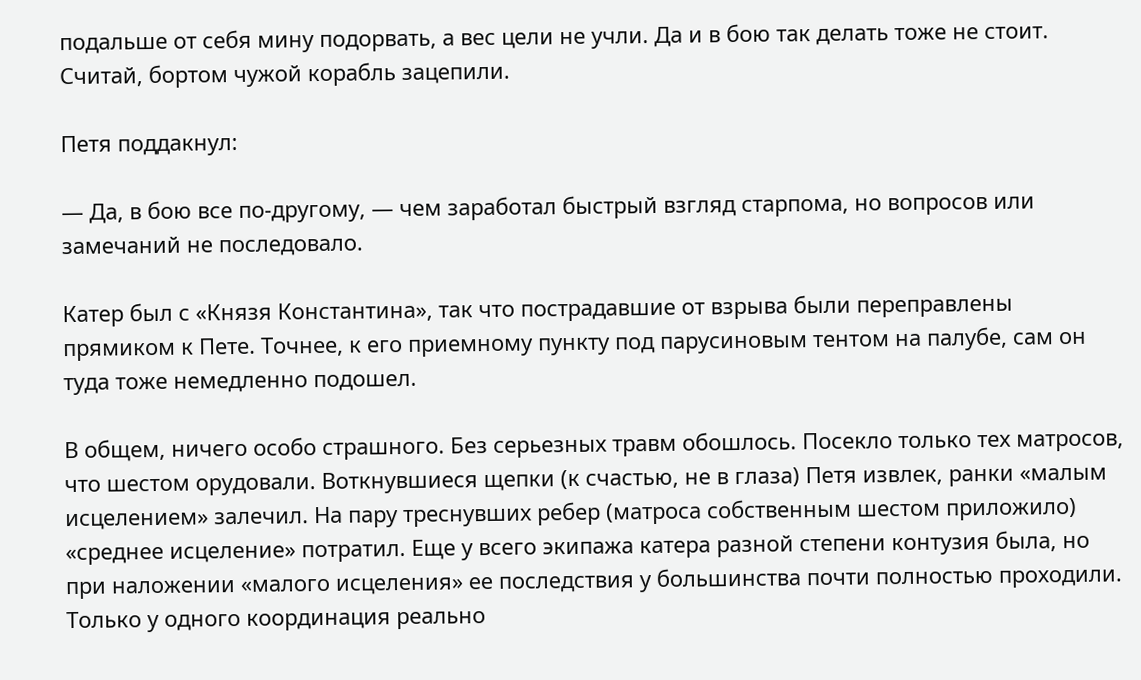подальше от себя мину подорвать, а вес цели не учли. Да и в бою так делать тоже не стоит. Считай, бортом чужой корабль зацепили.

Петя поддакнул:

— Да, в бою все по-другому, — чем заработал быстрый взгляд старпома, но вопросов или замечаний не последовало.

Катер был с «Князя Константина», так что пострадавшие от взрыва были переправлены прямиком к Пете. Точнее, к его приемному пункту под парусиновым тентом на палубе, сам он туда тоже немедленно подошел.

В общем, ничего особо страшного. Без серьезных травм обошлось. Посекло только тех матросов, что шестом орудовали. Воткнувшиеся щепки (к счастью, не в глаза) Петя извлек, ранки «малым исцелением» залечил. На пару треснувших ребер (матроса собственным шестом приложило) «среднее исцеление» потратил. Еще у всего экипажа катера разной степени контузия была, но при наложении «малого исцеления» ее последствия у большинства почти полностью проходили. Только у одного координация реально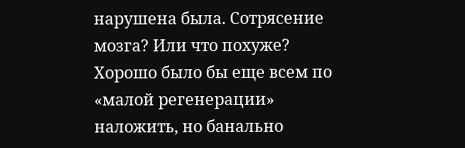нарушена была. Сотрясение мозга? Или что похуже? Хорошо было бы еще всем по «малой регенерации» наложить, но банально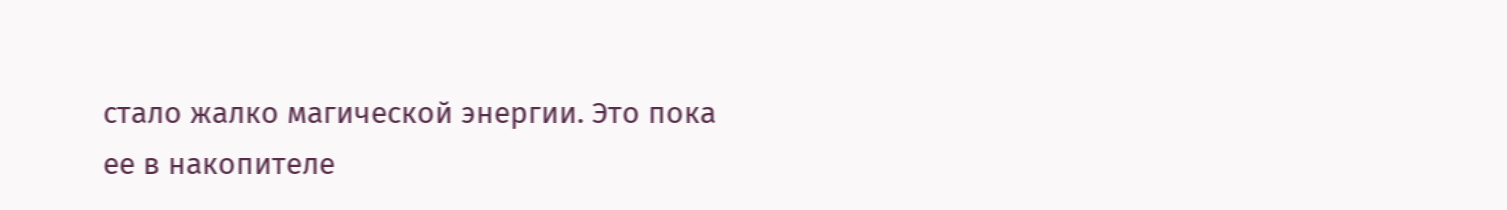стало жалко магической энергии. Это пока ее в накопителе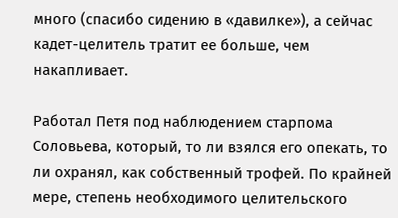много (спасибо сидению в «давилке»), а сейчас кадет-целитель тратит ее больше, чем накапливает.

Работал Петя под наблюдением старпома Соловьева, который, то ли взялся его опекать, то ли охранял, как собственный трофей. По крайней мере, степень необходимого целительского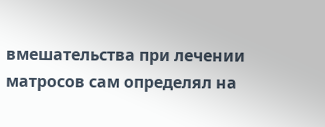вмешательства при лечении матросов сам определял на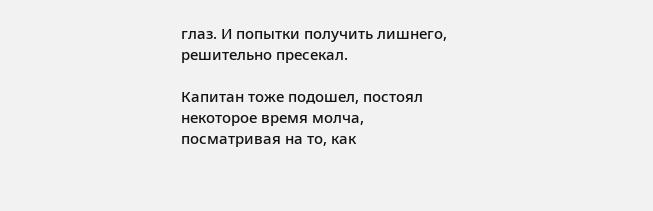глаз. И попытки получить лишнего, решительно пресекал.

Капитан тоже подошел, постоял некоторое время молча, посматривая на то, как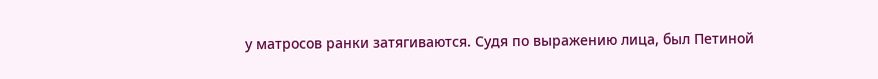у матросов ранки затягиваются. Судя по выражению лица, был Петиной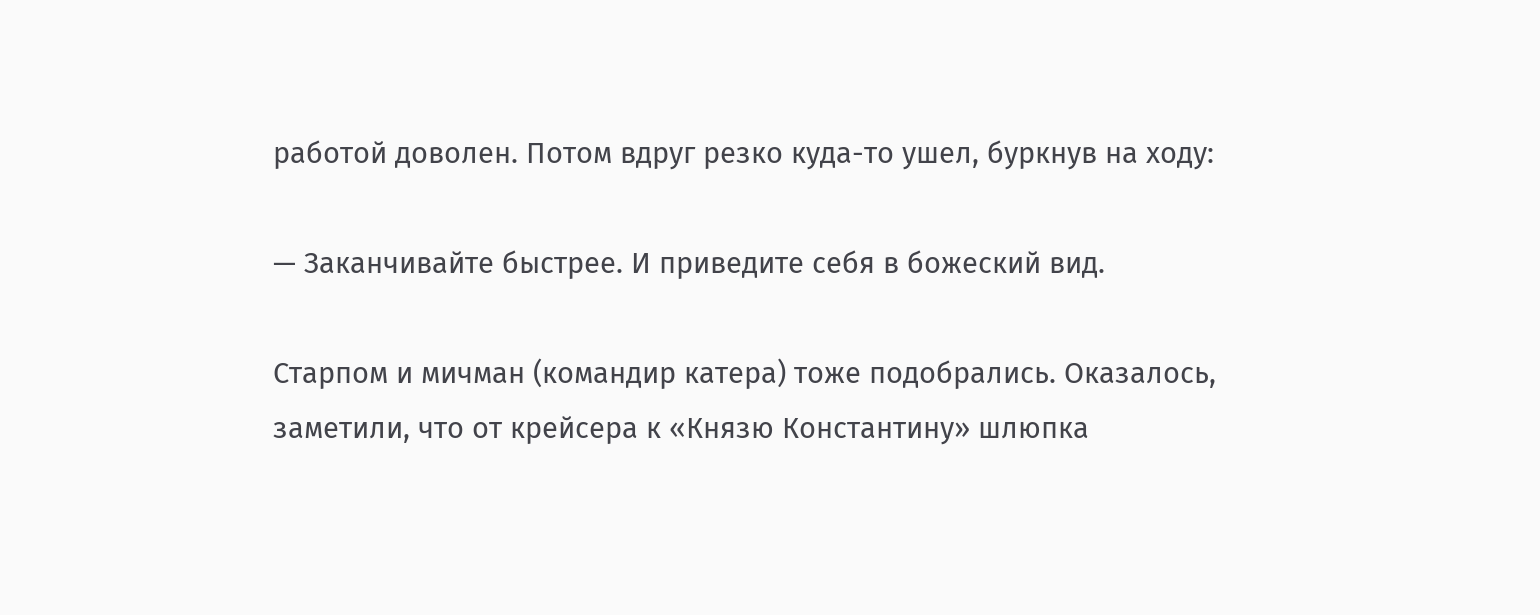работой доволен. Потом вдруг резко куда-то ушел, буркнув на ходу:

— Заканчивайте быстрее. И приведите себя в божеский вид.

Старпом и мичман (командир катера) тоже подобрались. Оказалось, заметили, что от крейсера к «Князю Константину» шлюпка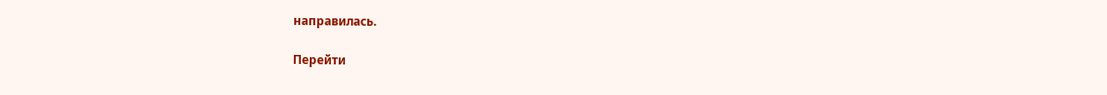направилась.

Перейти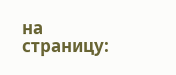на страницу: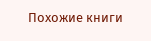Похожие книги